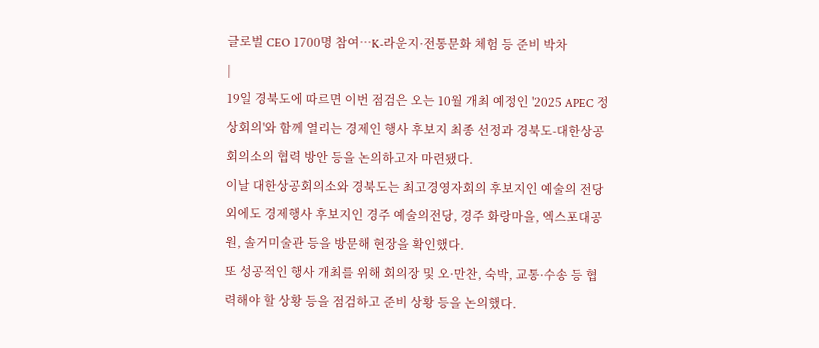글로벌 CEO 1700명 참여…K-라운지·전통문화 체험 등 준비 박차
|
19일 경북도에 따르면 이번 점검은 오는 10월 개최 예정인 '2025 APEC 정상회의'와 함께 열리는 경제인 행사 후보지 최종 선정과 경북도-대한상공회의소의 협력 방안 등을 논의하고자 마련됐다.
이날 대한상공회의소와 경북도는 최고경영자회의 후보지인 예술의 전당 외에도 경제행사 후보지인 경주 예술의전당, 경주 화랑마을, 엑스포대공원, 솔거미술관 등을 방문해 현장을 확인했다.
또 성공적인 행사 개최를 위해 회의장 및 오·만찬, 숙박, 교통·수송 등 협력해야 할 상황 등을 점검하고 준비 상황 등을 논의했다.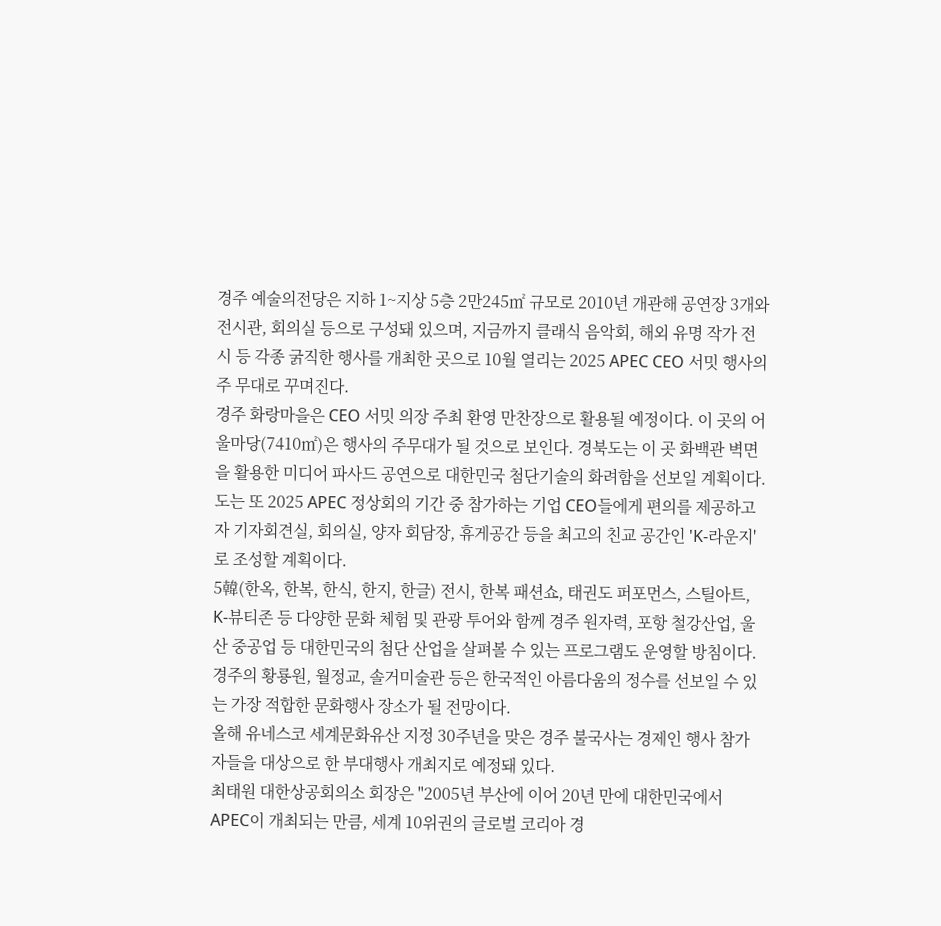경주 예술의전당은 지하 1~지상 5층 2만245㎡ 규모로 2010년 개관해 공연장 3개와 전시관, 회의실 등으로 구성돼 있으며, 지금까지 클래식 음악회, 해외 유명 작가 전시 등 각종 굵직한 행사를 개최한 곳으로 10월 열리는 2025 APEC CEO 서밋 행사의 주 무대로 꾸며진다.
경주 화랑마을은 CEO 서밋 의장 주최 환영 만찬장으로 활용될 예정이다. 이 곳의 어울마당(7410㎡)은 행사의 주무대가 될 것으로 보인다. 경북도는 이 곳 화백관 벽면을 활용한 미디어 파사드 공연으로 대한민국 첨단기술의 화려함을 선보일 계획이다.
도는 또 2025 APEC 정상회의 기간 중 참가하는 기업 CEO들에게 편의를 제공하고자 기자회견실, 회의실, 양자 회담장, 휴게공간 등을 최고의 친교 공간인 'K-라운지'로 조성할 계획이다.
5韓(한옥, 한복, 한식, 한지, 한글) 전시, 한복 패션쇼, 태권도 퍼포먼스, 스틸아트, K-뷰티존 등 다양한 문화 체험 및 관광 투어와 함께 경주 원자력, 포항 철강산업, 울산 중공업 등 대한민국의 첨단 산업을 살펴볼 수 있는 프로그램도 운영할 방침이다.
경주의 황룡원, 월정교, 솔거미술관 등은 한국적인 아름다움의 정수를 선보일 수 있는 가장 적합한 문화행사 장소가 될 전망이다.
올해 유네스코 세계문화유산 지정 30주년을 맞은 경주 불국사는 경제인 행사 참가자들을 대상으로 한 부대행사 개최지로 예정돼 있다.
최태원 대한상공회의소 회장은 "2005년 부산에 이어 20년 만에 대한민국에서 APEC이 개최되는 만큼, 세계 10위권의 글로벌 코리아 경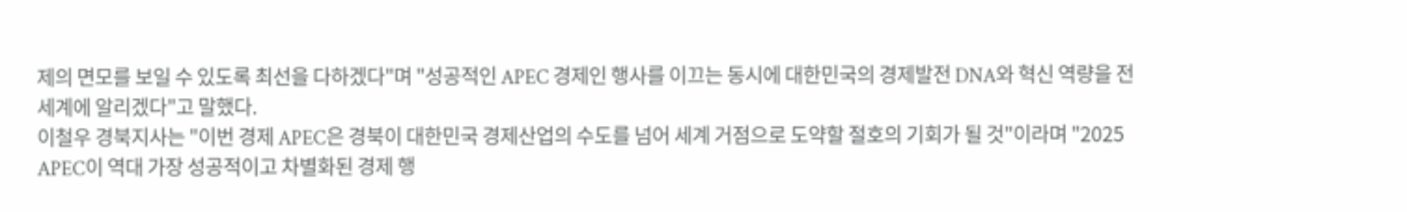제의 면모를 보일 수 있도록 최선을 다하겠다"며 "성공적인 APEC 경제인 행사를 이끄는 동시에 대한민국의 경제발전 DNA와 혁신 역량을 전 세계에 알리겠다"고 말했다.
이철우 경북지사는 "이번 경제 APEC은 경북이 대한민국 경제산업의 수도를 넘어 세계 거점으로 도약할 절호의 기회가 될 것"이라며 "2025 APEC이 역대 가장 성공적이고 차별화된 경제 행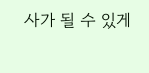사가 될 수 있게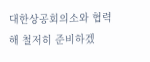대한상공회의소와 협력해 철저히 준비하겠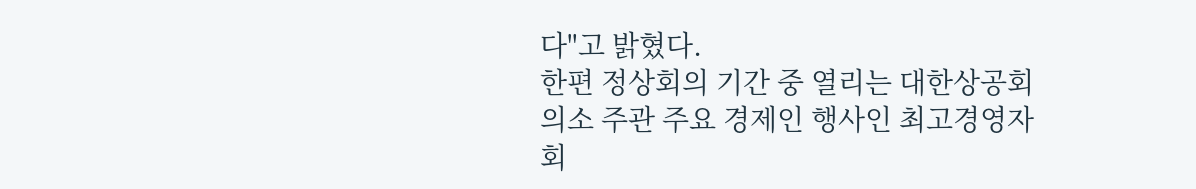다"고 밝혔다.
한편 정상회의 기간 중 열리는 대한상공회의소 주관 주요 경제인 행사인 최고경영자회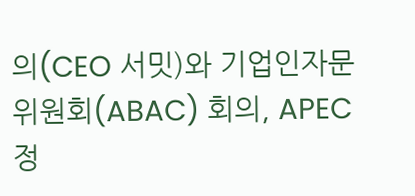의(CEO 서밋)와 기업인자문위원회(ABAC) 회의, APEC 정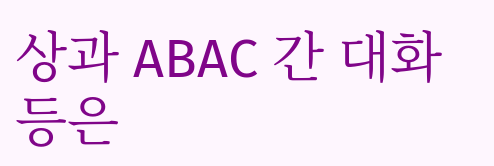상과 ABAC 간 대화 등은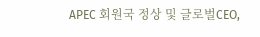APEC 회원국 정상 및 글로벌CEO,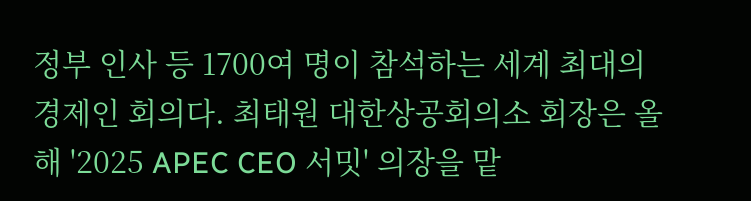정부 인사 등 1700여 명이 참석하는 세계 최대의 경제인 회의다. 최태원 대한상공회의소 회장은 올해 '2025 APEC CEO 서밋' 의장을 맡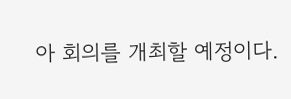아 회의를 개최할 예정이다.